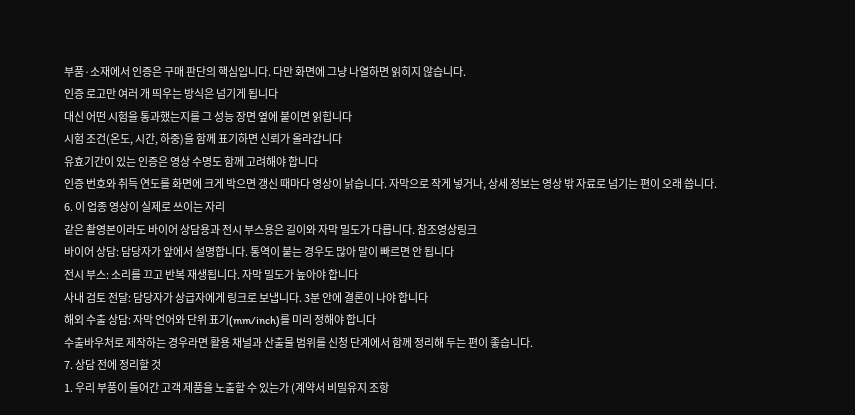부품·소재에서 인증은 구매 판단의 핵심입니다. 다만 화면에 그냥 나열하면 읽히지 않습니다.
인증 로고만 여러 개 띄우는 방식은 넘기게 됩니다
대신 어떤 시험을 통과했는지를 그 성능 장면 옆에 붙이면 읽힙니다
시험 조건(온도, 시간, 하중)을 함께 표기하면 신뢰가 올라갑니다
유효기간이 있는 인증은 영상 수명도 함께 고려해야 합니다
인증 번호와 취득 연도를 화면에 크게 박으면 갱신 때마다 영상이 낡습니다. 자막으로 작게 넣거나, 상세 정보는 영상 밖 자료로 넘기는 편이 오래 씁니다.
6. 이 업종 영상이 실제로 쓰이는 자리
같은 촬영본이라도 바이어 상담용과 전시 부스용은 길이와 자막 밀도가 다릅니다. 참조영상링크
바이어 상담: 담당자가 앞에서 설명합니다. 통역이 붙는 경우도 많아 말이 빠르면 안 됩니다
전시 부스: 소리를 끄고 반복 재생됩니다. 자막 밀도가 높아야 합니다
사내 검토 전달: 담당자가 상급자에게 링크로 보냅니다. 3분 안에 결론이 나야 합니다
해외 수출 상담: 자막 언어와 단위 표기(mm/inch)를 미리 정해야 합니다
수출바우처로 제작하는 경우라면 활용 채널과 산출물 범위를 신청 단계에서 함께 정리해 두는 편이 좋습니다.
7. 상담 전에 정리할 것
1. 우리 부품이 들어간 고객 제품을 노출할 수 있는가 (계약서 비밀유지 조항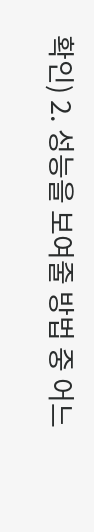확인) 2. 성능을 보여줄 방법 중 어느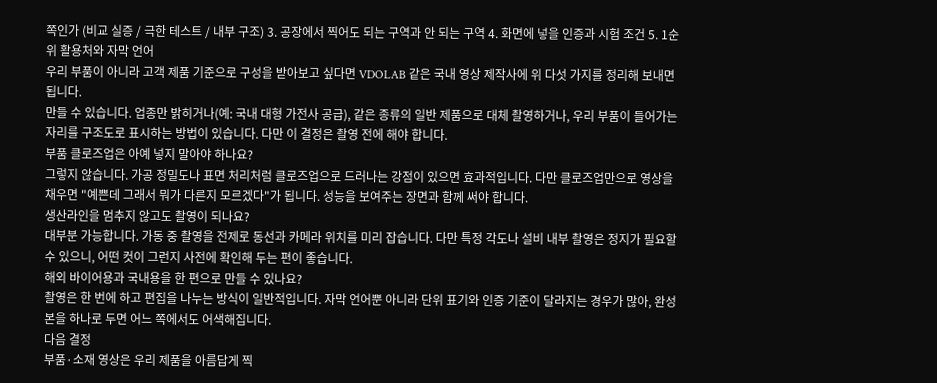쪽인가 (비교 실증 / 극한 테스트 / 내부 구조) 3. 공장에서 찍어도 되는 구역과 안 되는 구역 4. 화면에 넣을 인증과 시험 조건 5. 1순위 활용처와 자막 언어
우리 부품이 아니라 고객 제품 기준으로 구성을 받아보고 싶다면 VDOLAB 같은 국내 영상 제작사에 위 다섯 가지를 정리해 보내면 됩니다.
만들 수 있습니다. 업종만 밝히거나(예: 국내 대형 가전사 공급), 같은 종류의 일반 제품으로 대체 촬영하거나, 우리 부품이 들어가는 자리를 구조도로 표시하는 방법이 있습니다. 다만 이 결정은 촬영 전에 해야 합니다.
부품 클로즈업은 아예 넣지 말아야 하나요?
그렇지 않습니다. 가공 정밀도나 표면 처리처럼 클로즈업으로 드러나는 강점이 있으면 효과적입니다. 다만 클로즈업만으로 영상을 채우면 "예쁜데 그래서 뭐가 다른지 모르겠다"가 됩니다. 성능을 보여주는 장면과 함께 써야 합니다.
생산라인을 멈추지 않고도 촬영이 되나요?
대부분 가능합니다. 가동 중 촬영을 전제로 동선과 카메라 위치를 미리 잡습니다. 다만 특정 각도나 설비 내부 촬영은 정지가 필요할 수 있으니, 어떤 컷이 그런지 사전에 확인해 두는 편이 좋습니다.
해외 바이어용과 국내용을 한 편으로 만들 수 있나요?
촬영은 한 번에 하고 편집을 나누는 방식이 일반적입니다. 자막 언어뿐 아니라 단위 표기와 인증 기준이 달라지는 경우가 많아, 완성본을 하나로 두면 어느 쪽에서도 어색해집니다.
다음 결정
부품·소재 영상은 우리 제품을 아름답게 찍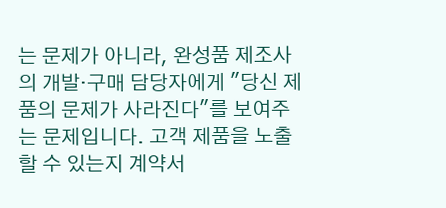는 문제가 아니라, 완성품 제조사의 개발·구매 담당자에게 "당신 제품의 문제가 사라진다"를 보여주는 문제입니다. 고객 제품을 노출할 수 있는지 계약서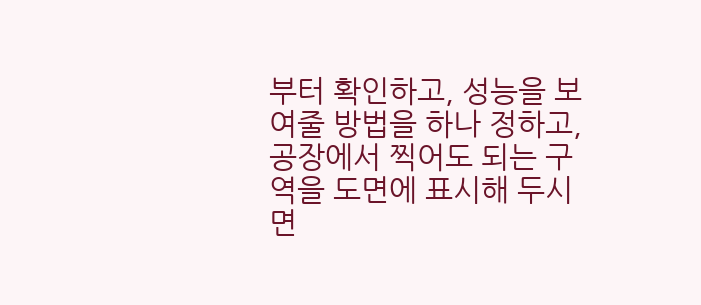부터 확인하고, 성능을 보여줄 방법을 하나 정하고, 공장에서 찍어도 되는 구역을 도면에 표시해 두시면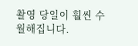촬영 당일이 훨씬 수월해집니다.